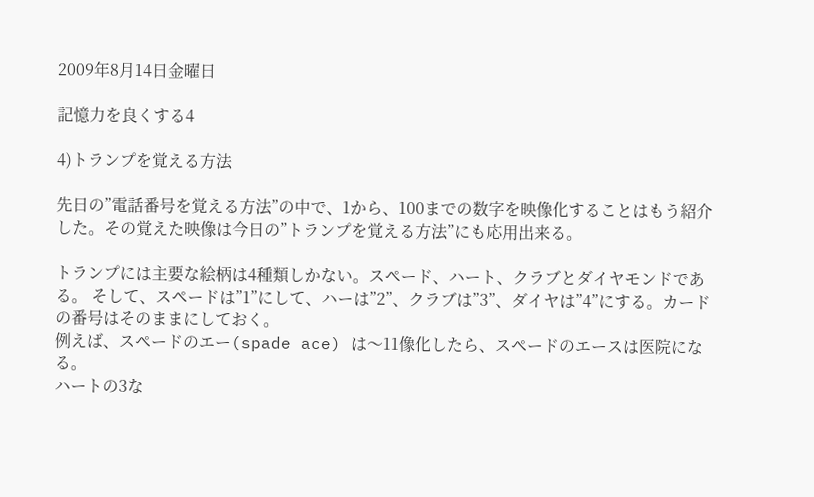2009年8月14日金曜日

記憶力を良くする4

4)トランプを覚える方法

先日の”電話番号を覚える方法”の中で、1から、100までの数字を映像化することはもう紹介した。その覚えた映像は今日の”トランプを覚える方法”にも応用出来る。

トランプには主要な絵柄は4種類しかない。スペード、ハート、クラブとダイヤモンドである。 そして、スペードは”1”にして、ハーは”2”、クラブは”3”、ダイヤは”4”にする。カードの番号はそのままにしておく。
例えば、スペードのエー(spade ace) は〜11像化したら、スペードのエースは医院になる。
ハートの3な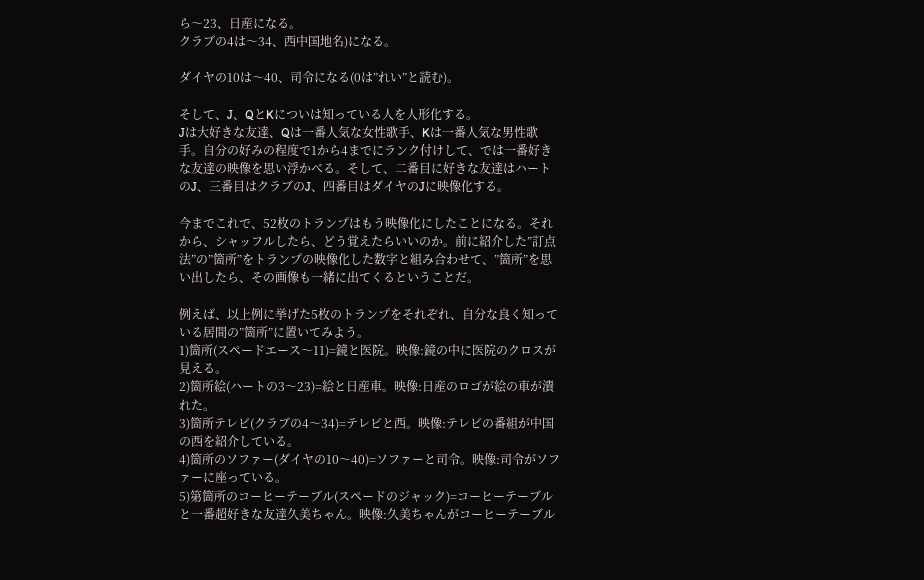ら〜23、日産になる。
クラブの4は〜34、西中国地名)になる。

ダイヤの10は〜40、司令になる(0は”れい”と読む)。

そして、J、QとKについは知っている人を人形化する。
Jは大好きな友達、Qは一番人気な女性歌手、Kは一番人気な男性歌手。自分の好みの程度で1から4までにランク付けして、では一番好きな友達の映像を思い浮かべる。そして、二番目に好きな友達はハートのJ、三番目はクラブのJ、四番目はダイヤのJに映像化する。

今までこれで、52枚のトランプはもう映像化にしたことになる。それから、シャッフルしたら、どう覚えたらいいのか。前に紹介した”訂点法”の”箇所”をトランプの映像化した数字と組み合わせて、”箇所”を思い出したら、その画像も一緒に出てくるということだ。

例えば、以上例に挙げた5枚のトランプをそれぞれ、自分な良く知っている居間の”箇所”に置いてみよう。
1)箇所(スペードエース〜11)=鏡と医院。映像:鏡の中に医院のクロスが見える。
2)箇所絵(ハートの3〜23)=絵と日産車。映像:日産のロゴが絵の車が潰れた。
3)箇所テレビ(クラブの4〜34)=テレビと西。映像:テレビの番組が中国の西を紹介している。
4)箇所のソファー(ダイヤの10〜40)=ソファーと司令。映像:司令がソファーに座っている。
5)第箇所のコーヒーテーブル(スペードのジャック)=コーヒーテーブルと一番超好きな友達久美ちゃん。映像:久美ちゃんがコーヒーテーブル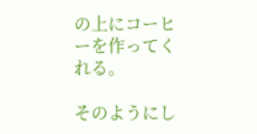の上にコーヒーを作ってくれる。

そのようにし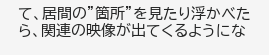て、居間の”箇所”を見たり浮かべたら、関連の映像が出てくるようにな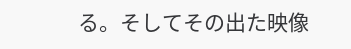る。そしてその出た映像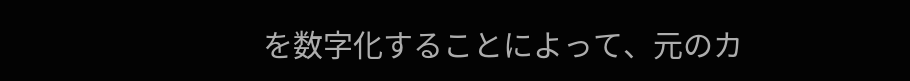を数字化することによって、元のカ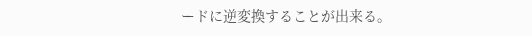ードに逆変換することが出来る。